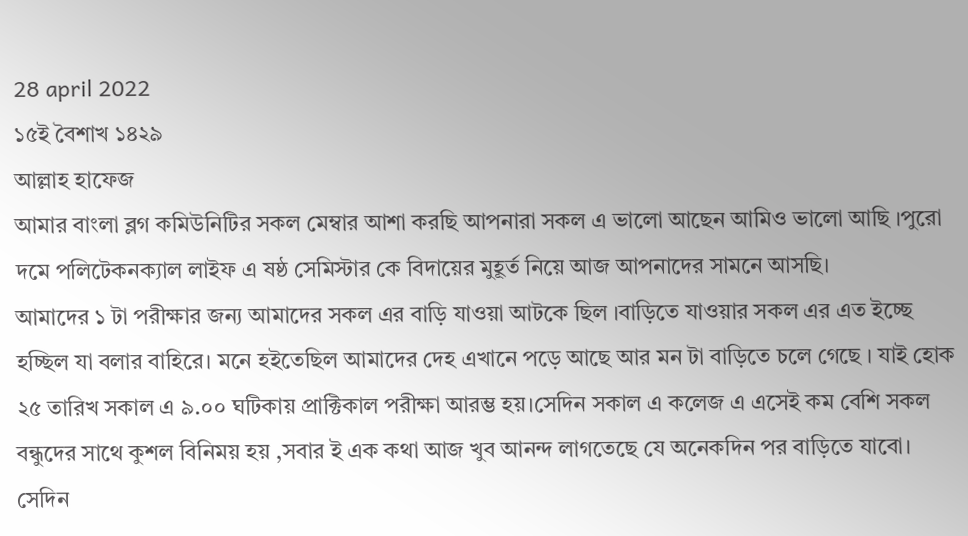28 april 2022
১৫ই বৈশাখ ১৪২৯
আল্লাহ হাফেজ
আমার বাংলা ব্লগ কমিউনিটির সকল মেম্বার আশা করছি আপনারা সকল এ ভালো আছেন আমিও ভালো আছি ।পুরো দমে পলিটেকনক্যাল লাইফ এ ষষ্ঠ সেমিস্টার কে বিদায়ের মুহূর্ত নিয়ে আজ আপনাদের সামনে আসছি।
আমাদের ১ টা পরীক্ষার জন্য আমাদের সকল এর বাড়ি যাওয়া আটকে ছিল ।বাড়িতে যাওয়ার সকল এর এত ইচ্ছে হচ্ছিল যা বলার বাহিরে। মনে হইতেছিল আমাদের দেহ এখানে পড়ে আছে আর মন টা বাড়িতে চলে গেছে । যাই হোক ২৫ তারিখ সকাল এ ৯.০০ ঘটিকায় প্রাক্টিকাল পরীক্ষা আরম্ভ হয়।সেদিন সকাল এ কলেজ এ এসেই কম বেশি সকল বন্ধুদের সাথে কুশল বিনিময় হয় ,সবার ই এক কথা আজ খুব আনন্দ লাগতেছে যে অনেকদিন পর বাড়িতে যাবো।
সেদিন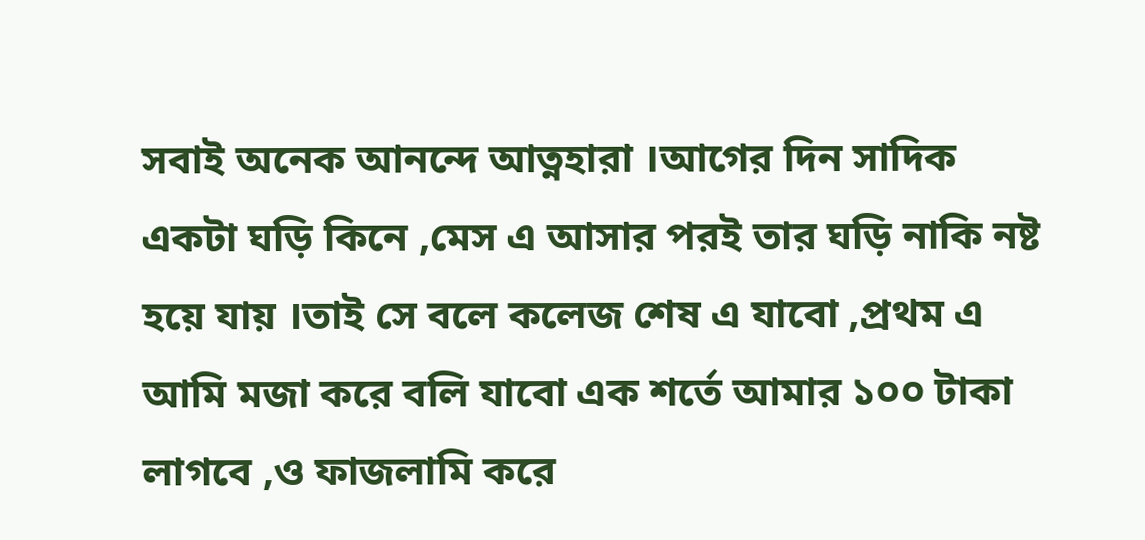সবাই অনেক আনন্দে আত্নহারা ।আগের দিন সাদিক একটা ঘড়ি কিনে ,মেস এ আসার পরই তার ঘড়ি নাকি নষ্ট হয়ে যায় ।তাই সে বলে কলেজ শেষ এ যাবো ,প্রথম এ আমি মজা করে বলি যাবো এক শর্তে আমার ১০০ টাকা লাগবে ,ও ফাজলামি করে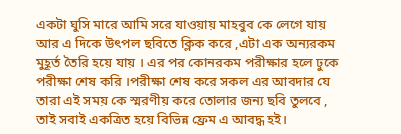একটা ঘুসি মারে আমি সরে যাওয়ায় মাহবুব কে লেগে যায় আর এ দিকে উৎপল ছবিতে ক্লিক করে ,এটা এক অন্যরকম মুহূর্ত তৈরি হয়ে যায় । এর পর কোনরকম পরীক্ষার হলে ঢুকে পরীক্ষা শেষ করি ।পরীক্ষা শেষ করে সকল এর আবদার যে তারা এই সময় কে স্মরণীয় করে তোলার জন্য ছবি তুলবে , তাই সবাই একত্রিত হয়ে বিভিন্ন ফ্রেম এ আবদ্ধ হই।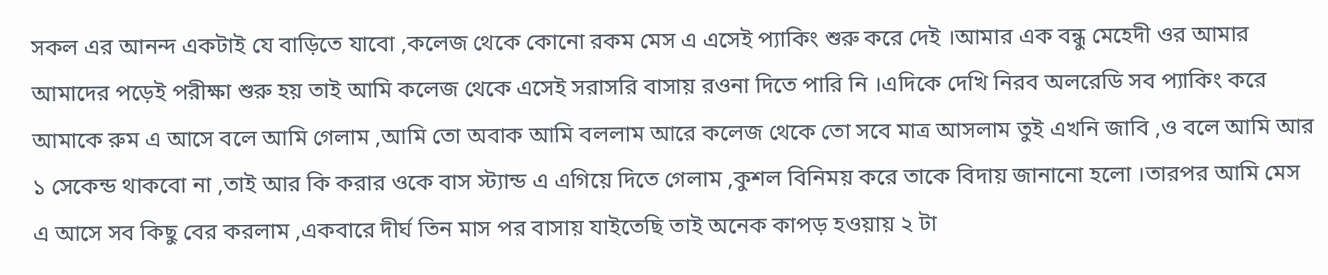সকল এর আনন্দ একটাই যে বাড়িতে যাবো ,কলেজ থেকে কোনো রকম মেস এ এসেই প্যাকিং শুরু করে দেই ।আমার এক বন্ধু মেহেদী ওর আমার আমাদের পড়েই পরীক্ষা শুরু হয় তাই আমি কলেজ থেকে এসেই সরাসরি বাসায় রওনা দিতে পারি নি ।এদিকে দেখি নিরব অলরেডি সব প্যাকিং করে আমাকে রুম এ আসে বলে আমি গেলাম ,আমি তো অবাক আমি বললাম আরে কলেজ থেকে তো সবে মাত্র আসলাম তুই এখনি জাবি ,ও বলে আমি আর ১ সেকেন্ড থাকবো না ,তাই আর কি করার ওকে বাস স্ট্যান্ড এ এগিয়ে দিতে গেলাম ,কুশল বিনিময় করে তাকে বিদায় জানানো হলো ।তারপর আমি মেস এ আসে সব কিছু বের করলাম ,একবারে দীর্ঘ তিন মাস পর বাসায় যাইতেছি তাই অনেক কাপড় হওয়ায় ২ টা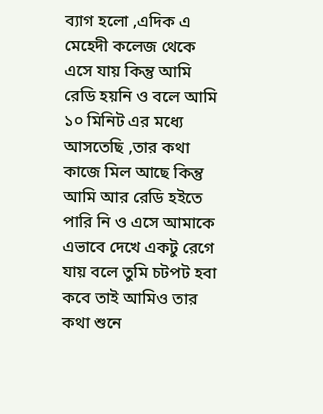ব্যাগ হলো ,এদিক এ মেহেদী কলেজ থেকে এসে যায় কিন্তু আমি রেডি হয়নি ও বলে আমি ১০ মিনিট এর মধ্যে আসতেছি ,তার কথা কাজে মিল আছে কিন্তু আমি আর রেডি হইতে পারি নি ও এসে আমাকে এভাবে দেখে একটু রেগে যায় বলে তুমি চটপট হবা কবে তাই আমিও তার কথা শুনে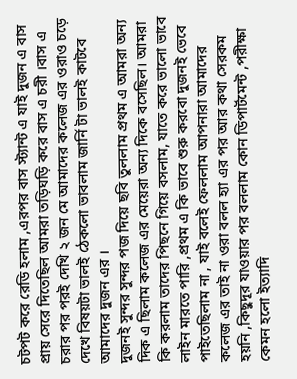চটপট করে রেডি হলাম ,এরপর বাস স্ট্যান্ট এ যাই দুজন এ বাস প্রায় সেরে দিতেছিল আমরা তড়িঘড়ি করে বাস এ চরী ।বাস এ চরার পর পরই দেখি ২ জন মে আমাদের কলেজ এর ওরাও চড়ে দেখে বিষয়টা ভালই ঠেকলো ভাবলাম জার্নি টা ভালই কাটবে আমাদের দুজন এর ।
দুজনই সুন্দর সুন্দর পজ দিয়ে ছবি তুললাম প্রথম এ আমরা অন্য দিক এ ছিলাম কলেজ এর মেয়েরা অন্য দিকে বসেছিল। আমরা কি করলাম তাদের পিছনে গিয়ে বসলাম, যাতে করে ভালো ভাবে লাইন মারতে পারি ,প্রথম এ কি ভাবে শুরু করবো দুজনই ভেবে পাইতেছিলাম না , যাই বলেই ফেললাম আপনারা আমাদের কলেজ এর তাই না ওরা বলল হ্যা এর পর আর কথা সেরকম হয়নি ,কিছুদূর যাওয়ার পর বললাম কোন ডিপার্টমেন্ট ,পরীক্ষা কেমন হলো ইত্যাদি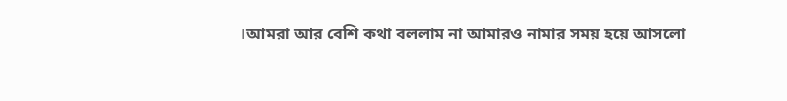।আমরা আর বেশি কথা বললাম না আমারও নামার সময় হয়ে আসলো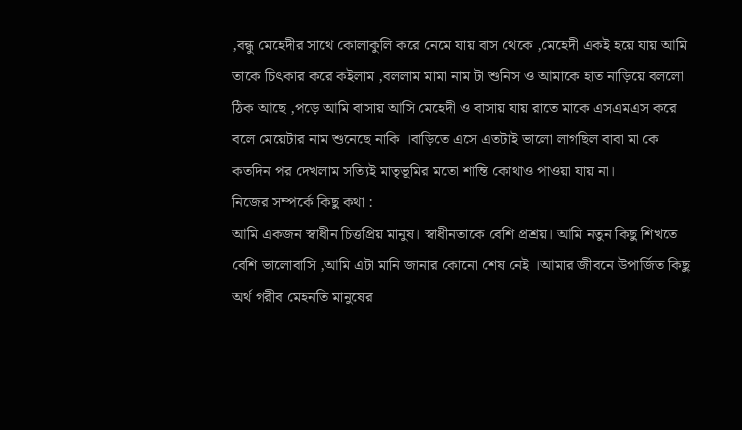,বন্ধু মেহেদীর সাথে কোলাকুলি করে নেমে যায় বাস থেকে ,মেহেদী একই হয়ে যায় আমি তাকে চিৎকার করে কইলাম ,বললাম মামা নাম টা শুনিস ও আমাকে হাত নাড়িয়ে বললো ঠিক আছে ,পড়ে আমি বাসায় আসি মেহেদী ও বাসায় যায় রাতে মাকে এসএমএস করে বলে মেয়েটার নাম শুনেছে নাকি ।বাড়িতে এসে এতটাই ভালো লাগছিল বাবা মা কে কতদিন পর দেখলাম সত্যিই মাতৃভূমির মতো শান্তি কোথাও পাওয়া যায় না।
নিজের সম্পর্কে কিছু কথা :
আমি একজন স্বাধীন চিত্তপ্রিয় মানুষ। স্বাধীনতাকে বেশি প্রশ্রয়। আমি নতুন কিছু শিখতে বেশি ভালোবাসি ,আমি এটা মানি জানার কোনো শেষ নেই ।আমার জীবনে উপার্জিত কিছু অর্থ গরীব মেহনতি মানুষের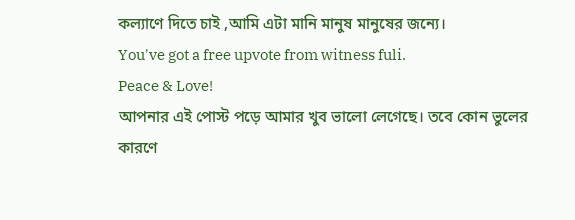কল্যাণে দিতে চাই ,আমি এটা মানি মানুষ মানুষের জন্যে।
You've got a free upvote from witness fuli.
Peace & Love!
আপনার এই পোস্ট পড়ে আমার খুব ভালো লেগেছে। তবে কোন ভুলের কারণে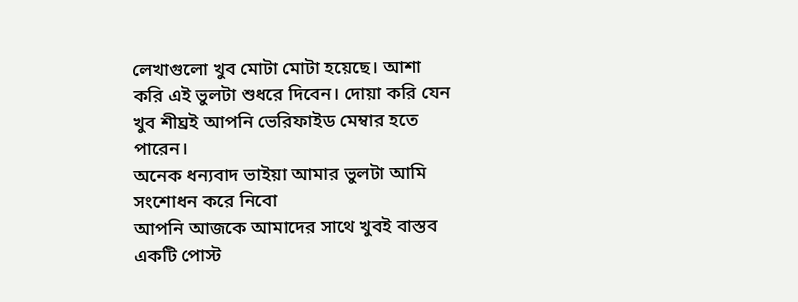লেখাগুলো খুব মোটা মোটা হয়েছে। আশা করি এই ভুলটা শুধরে দিবেন। দোয়া করি যেন খুব শীঘ্রই আপনি ভেরিফাইড মেম্বার হতে পারেন।
অনেক ধন্যবাদ ভাইয়া আমার ভুলটা আমি সংশোধন করে নিবো
আপনি আজকে আমাদের সাথে খুবই বাস্তব একটি পোস্ট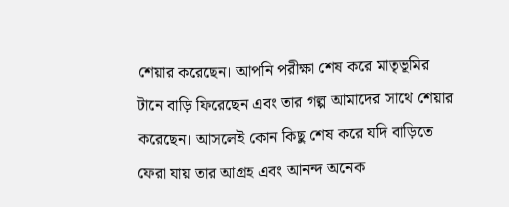শেয়ার করেছেন। আপনি পরীক্ষা শেষ করে মাতৃভূমির টানে বাড়ি ফিরেছেন এবং তার গল্প আমাদের সাথে শেয়ার করেছেন। আসলেই কোন কিছু শেষ করে যদি বাড়িতে ফেরা যায় তার আগ্রহ এবং আনন্দ অনেক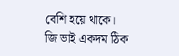বেশি হয়ে থাকে।
জি ভাই একদম ঠিক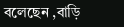বলেছেন ,বাড়ি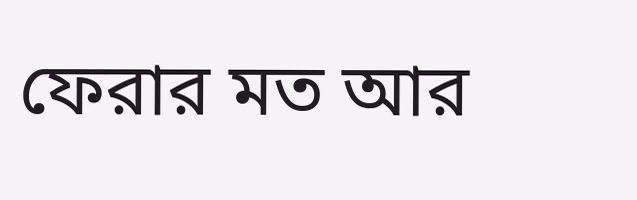ফেরার মত আর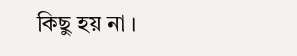কিছু হয় না ।